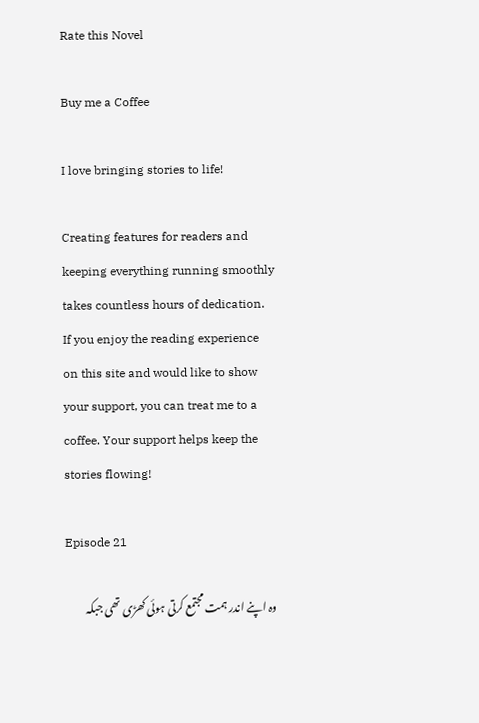Rate this Novel

Buy me a Coffee

I love bringing stories to life!

Creating features for readers and keeping everything running smoothly takes countless hours of dedication. If you enjoy the reading experience on this site and would like to show your support, you can treat me to a coffee. Your support helps keep the stories flowing!

Episode 21

وہ اپنے اندر ہمت مجتمع کرتی ہوئی کھڑی تھی جبکہ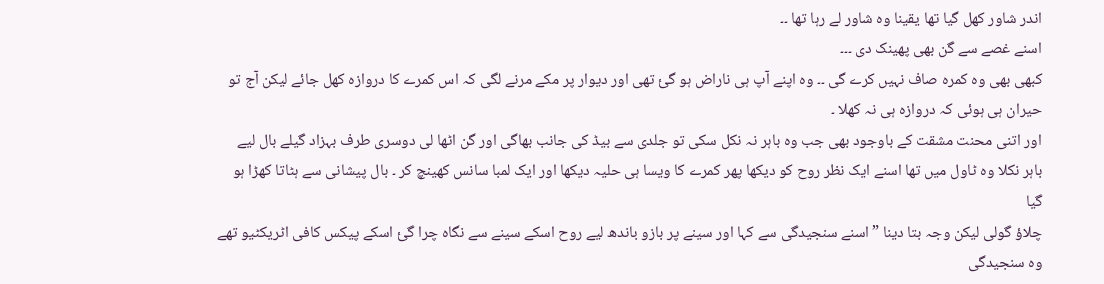اندر شاور کھل گیا تھا یقینا وہ شاور لے رہا تھا ۔۔
اسنے غصے سے گن بھی پھینک دی ۔۔۔
کبھی بھی وہ کمرہ صاف نہیں کرے گی ۔۔ وہ اپنے آپ ہی ناراض ہو گئ تھی اور دیوار پر مکے مرنے لگی کہ اس کمرے کا دروازہ کھل جائے لیکن آج تو حیران ہی ہوئی کہ دروازہ ہی نہ کھلا ۔
اور اتنی محنت مشقت کے باوجود بھی جب وہ باہر نہ نکل سکی تو جلدی سے بیڈ کی جانب بھاگی اور گن اٹھا لی دوسری طرف بہزاد گیلے بال لیے باہر نکلا وہ ٹاول میں تھا اسنے ایک نظر روح کو دیکھا پھر کمرے کا ویسا ہی حلیہ دیکھا اور ایک لمبا سانس کھینچ کر ۔ بال پیشانی سے ہٹاتا کھڑا ہو گیا
چلاؤ گولی لیکن وجہ بتا دینا ” اسنے سنجیدگی سے کہا اور سینے پر بازو باندھ لیے روح اسکے سینے سے نگاہ چرا گئ اسکے پیکس کافی اٹریکٹیو تھے
وہ سنجیدگی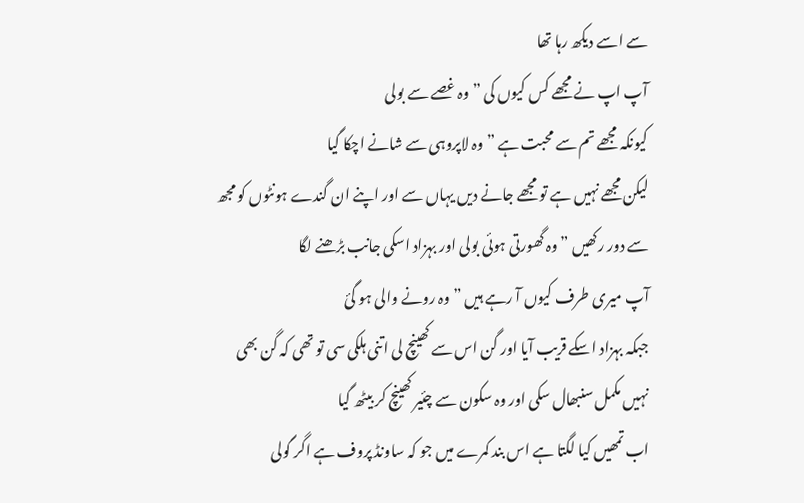سے اسے دیکھ رہا تھا
آپ اپ نے مجھے کس کیوں کی ” وہ غصے سے بولی
کیونکہ مجھے تم سے محبت ہے ” وہ لاپروہی سے شانے اچکا گیا
لیکن مجھے نہیں ہے تو مجھے جانے دیں یہاں سے اور اپنے ان گندے ہونٹوں کو مجھ سے دور رکھیں ” وہ گھورتی ہوئی بولی اور بہزاد اسکی جانب بڑھنے لگا
آپ میری طرف کیوں آ رہے ہیں ” وہ رونے والی ہو گئ
جبکہ بہزاد اسکے قریب آیا اور گن اس سے کھینچ لی اتنی ہلکی سی تو تھی کہ گن بھی نہیں مکمل سنبھال سکی اور وہ سکون سے چئیر کھینچ کر بیٹھ گیا
اب تمھیں کیا لگتا ہے اس بند کمرے میں جو کہ ساونڈ پروف ہے اگر گولی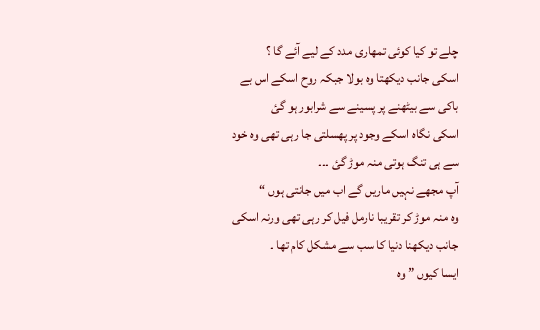چلے تو کیا کوئی تمھاری مدد کے لیے آئے گا ؟
اسکی جانب دیکھتا وہ بولا جبکہ روح اسکے اس بے باکی سے بیٹھنے پر پسینے سے شرابور ہو گئ
اسکی نگاہ اسکے وجود پر پھسلتی جا رہی تھی وہ خود سے ہی تنگ ہوتی منہ موڑ گئ ۔۔۔
آپ مجھے نہیں ماریں گے اب میں جانتی ہوں “
وہ منہ موڑ کر تقریبا نارمل فیل کر رہی تھی ورنہ اسکی جانب دیکھنا دنیا کا سب سے مشکل کام تھا ۔
ایسا کیوں ” وہ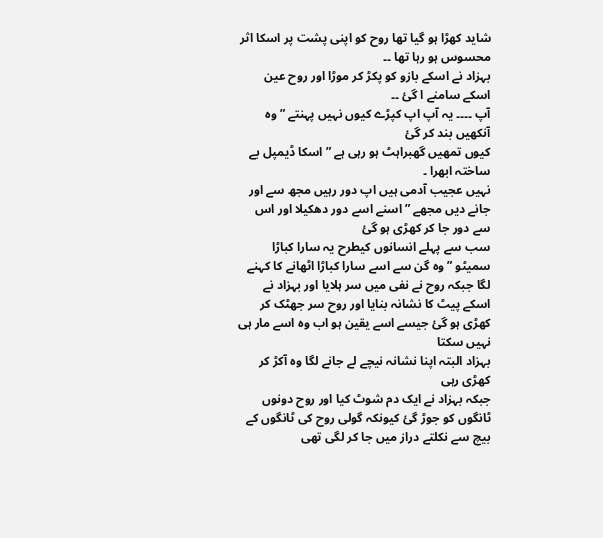شاید کھڑا ہو گیا تھا روح کو اپنی پشت پر اسکا اثر محسوس ہو رہا تھا ۔۔
بہزاد نے اسکے بازو کو پکڑ کر موڑا اور روح عین اسکے سامنے ا گئ ۔۔
آپ ۔۔۔۔ یہ آپ اپ کپڑے کیوں نہیں پہنتے ” وہ آنکھیں بند کر گئ
کیوں تمھیں گھبراہٹ ہو رہی ہے ” اسکا ڈیمپل بے ساختہ ابھرا ۔
نہیں عجیب آدمی ہیں اپ دور رہیں مجھ سے اور جانے دیں مجھے ” اسنے اسے دور دھکیلا اور اس سے دور جا کر کھڑی ہو گئ
سب سے پہلے انسانوں کیطرح یہ سارا کباڑا سمیٹو ” وہ گن سے اسے سارا کباڑا اٹھانے کا کہنے لگا جبکہ روح نے نفی میں سر ہلایا اور بہزاد نے اسکے پیٹ کا نشانہ بنایا اور روح سر جھٹک کر کھڑی ہو گئ جیسے اسے یقین ہو اب وہ اسے مار ہی نہیں سکتا
بہزاد البتہ اپنا نشانہ نیچے لے جانے لگا وہ آکڑ کر کھڑی رہی
جبکہ بہزاد نے ایک دم شوٹ کیا اور روح دونوں ٹانگوں کو جوڑ گئ کیونکہ گولی روح کی ٹانگوں کے بیچ سے نکلتے دراز میں جا کر لگی تھی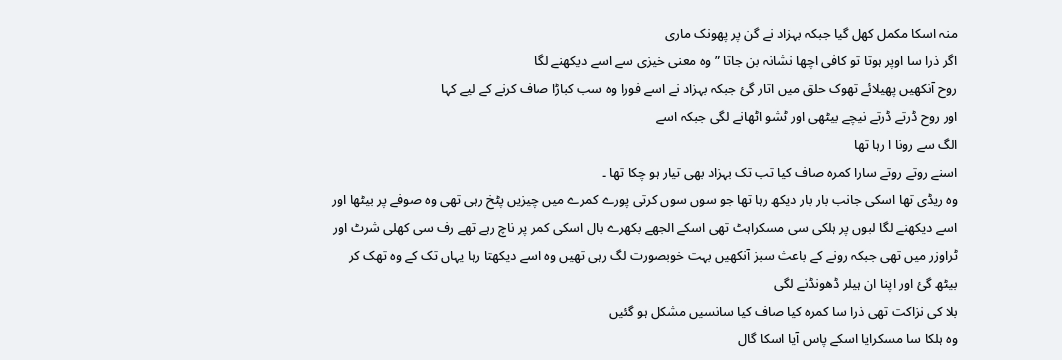منہ اسکا مکمل کھل گیا جبکہ بہزاد نے گن پر پھونک ماری
اگر ذرا سا اوپر ہوتا تو کافی اچھا نشانہ بن جاتا ” وہ معنی خیزی سے اسے دیکھنے لگا
روح آنکھیں پھیلائے تھوک حلق میں اتار گئ جبکہ بہزاد نے اسے فورا وہ سب کباڑا صاف کرنے کے لیے کہا
اور روح ڈرتے ڈرتے نیچے بیٹھی اور ٹشو اٹھانے لگی جبکہ اسے
الگ سے رونا ا رہا تھا
اسنے روتے روتے سارا کمرہ صاف کیا تب تک بہزاد بھی تیار ہو چکا تھا ۔
وہ ریڈی تھا اسکی جانب بار بار دیکھ رہا تھا جو سوں سوں کرتی پورے کمرے میں چیزیں پٹخ رہی تھی وہ صوفے پر بیٹھا اور اسے دیکھنے لگا لبوں پر ہلکی سی مسکراہٹ تھی اسکے الجھے بکھرے بال اسکی کمر پر ناچ رہے تھے رف سی کھلی شرٹ اور ٹراوزر میں تھی جبکہ رونے کے باعث سبز آنکھیں بہت خوبصورت لگ رہی تھیں وہ اسے دیکھتا رہا یہاں تک کے وہ تھک کر بیٹھ گئ اور اپنا ان ہیلر ڈھونڈنے لگی
بلا کی نزاکت تھی ذرا سا کمرہ کیا صاف کیا سانسیں مشکل ہو گئیں
وہ ہلکا سا مسکرایا اسکے پاس آیا اسکا گال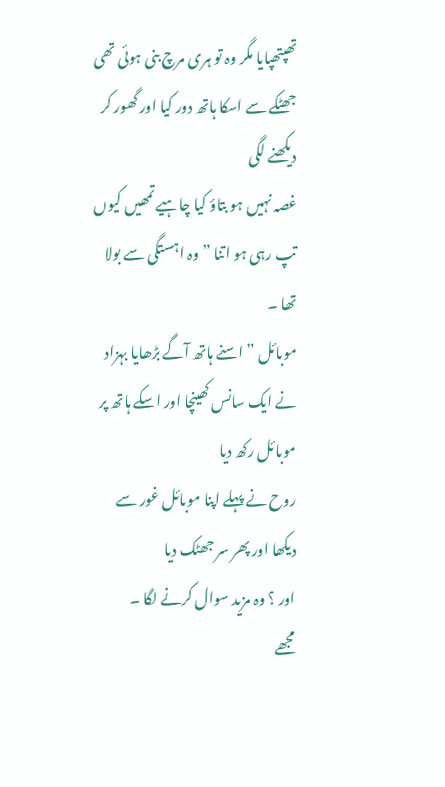تھپتھپایا مگر وہ تو ہری مرچ بنی ہوئی تھی جھٹکے سے اسکا ہاتھ دور کیا اور گھور کر دیکھنے لگی
غصہ نہیں ہو بتاؤ کیا چاہیے تمھیں کیوں تپ رہی ہو اتنا ” وہ اہستگی سے بولا تھا ۔
موبائل ” اسنے ہاتھ آگے بڑھایا بہزاد نے ایک سانس کھینچا اور اسکے ہاتھ پر موبائل رکھ دیا
روح نے پہلے اپنا موبائل غور سے دیکھا اور پھر سر جھٹک دیا
اور ؟ وہ مزید سوال کرنے لگا ۔
مجھے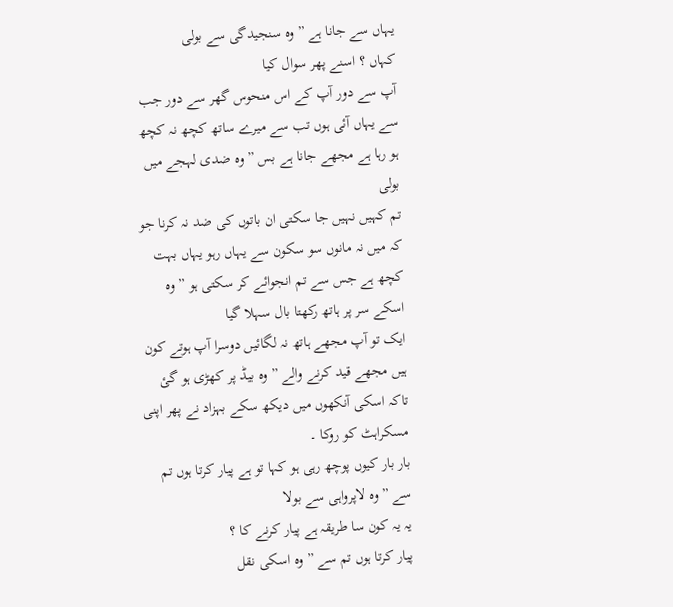یہاں سے جانا ہے ” وہ سنجیدگی سے بولی
کہاں ؟ اسنے پھر سوال کیا
آپ سے دور آپ کے اس منحوس گھر سے دور جب سے یہاں آئی ہوں تب سے میرے ساتھ کچھ نہ کچھ ہو رہا ہے مجھے جانا ہے بس ” وہ ضدی لہجے میں بولی
تم کہیں نہیں جا سکتی ان باتوں کی ضد نہ کرنا جو کہ میں نہ مانوں سو سکون سے یہاں رہو یہاں بہت کچھ ہے جس سے تم انجوائے کر سکتی ہو ” وہ اسکے سر پر ہاتھ رکھتا بال سہلا گیا
ایک تو آپ مجھے ہاتھ نہ لگائیں دوسرا آپ ہوتے کون ہیں مجھے قید کرنے والے ” وہ بیڈ پر کھڑی ہو گئ تاکہ اسکی آنکھوں میں دیکھ سکے بہزاد نے پھر اپنی مسکراہٹ کو روکا ۔
بار بار کیوں پوچھ رہی ہو کہا تو ہے پیار کرتا ہوں تم سے ” وہ لاپرواہی سے بولا
یہ یہ کون سا طریقہ ہے پیار کرنے کا ؟
پیار کرتا ہوں تم سے ” وہ اسکی نقل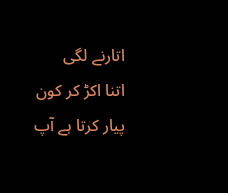اتارنے لگی
اتنا اکڑ کر کون پیار کرتا ہے آپ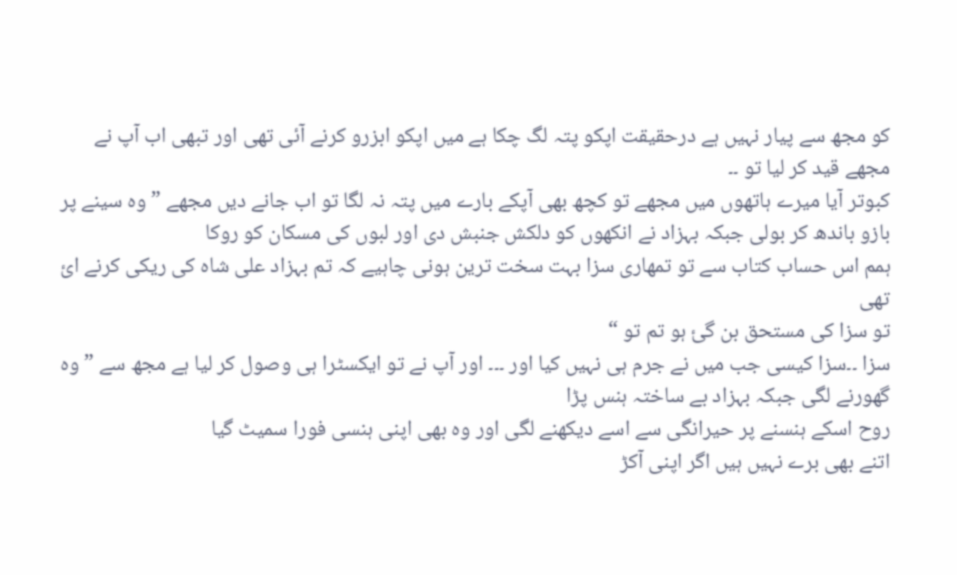کو مجھ سے پیار نہیں ہے درحقیقت اپکو پتہ لگ چکا ہے میں اپکو ابزرو کرنے آئی تھی اور تبھی اب آپ نے مجھے قید کر لیا تو ۔۔
کبوتر آیا میرے ہاتھوں میں مجھے تو کچھ بھی آپکے بارے میں پتہ نہ لگا تو اب جانے دیں مجھے ” وہ سینے پر بازو باندھ کر بولی جبکہ بہزاد نے انکھوں کو دلکش جنبش دی اور لبوں کی مسکان کو روکا
ہمم اس حساب کتاب سے تو تمھاری سزا بہت سخت ترین ہونی چاہیے کہ تم بہزاد علی شاہ کی ریکی کرنے ائ تھی
تو سزا کی مستحق بن گئ ہو تم تو “
سزا ۔۔سزا کیسی جب میں نے جرم ہی نہیں کیا اور ۔۔۔ اور آپ نے تو ایکسٹرا ہی وصول کر لیا ہے مجھ سے ” وہ گھورنے لگی جبکہ بہزاد بے ساختہ ہنس پڑا
روح اسکے ہنسنے پر حیرانگی سے اسے دیکھنے لگی اور وہ بھی اپنی ہنسی فورا سمیٹ گیا
اتنے بھی برے نہیں ہیں اگر اپنی آکڑ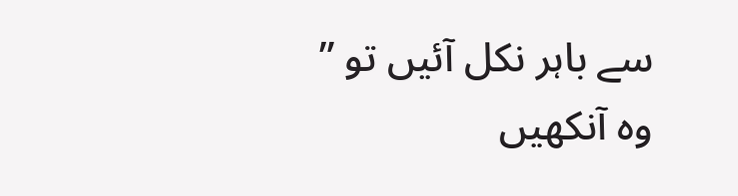سے باہر نکل آئیں تو ” وہ آنکھیں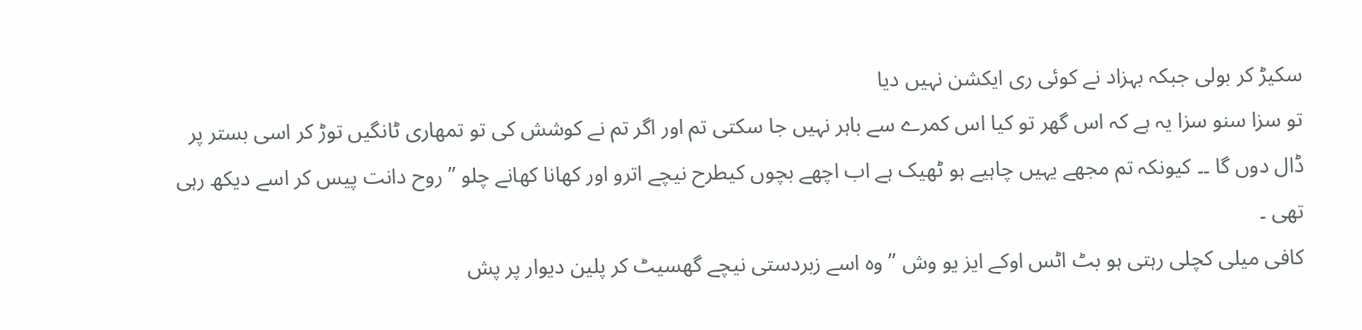سکیڑ کر بولی جبکہ بہزاد نے کوئی ری ایکشن نہیں دیا
تو سزا سنو سزا یہ ہے کہ اس گھر تو کیا اس کمرے سے باہر نہیں جا سکتی تم اور اگر تم نے کوشش کی تو تمھاری ٹانگیں توڑ کر اسی بستر پر ڈال دوں گا ۔۔ کیونکہ تم مجھے یہیں چاہیے ہو ٹھیک ہے اب اچھے بچوں کیطرح نیچے اترو اور کھانا کھانے چلو ” روح دانت پیس کر اسے دیکھ رہی تھی ۔
کافی میلی کچلی رہتی ہو بٹ اٹس اوکے ایز یو وش ” وہ اسے زبردستی نیچے گھسیٹ کر پلین دیوار پر پش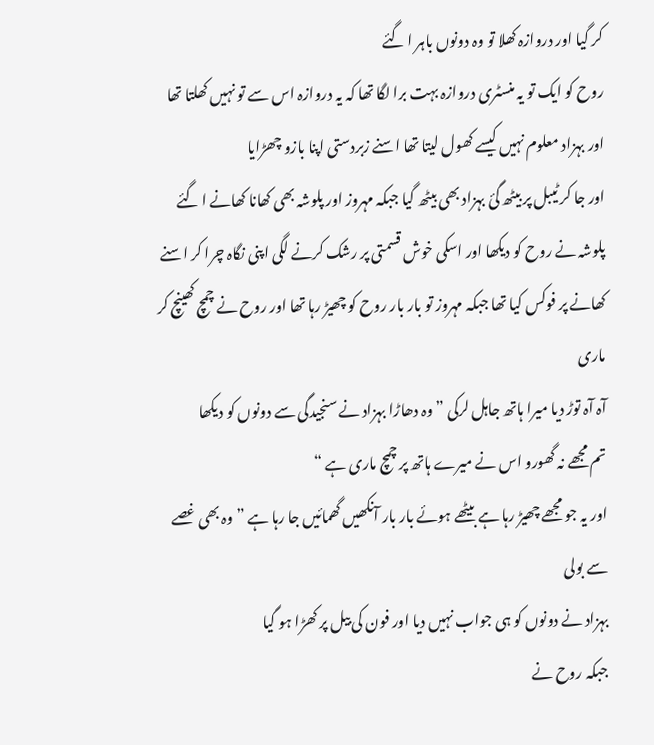کر گیا اور دروازہ کھلا تو وہ دونوں باہر ا گئے
روح کو ایک تو یہ منسٹری دروازہ بہت برا لگا تھا کہ یہ دروازہ اس سے تو نہیں کھلتا تھا اور بہزاد معلوم نہیں کیسے کھول لیتا تھا اسنے زبردستی اپنا بازو چھڑایا
اور جا کر ٹیبل پر بیٹھ گئ بہزاد بھی بیٹھ گیا جبکہ مہروز اور پلوشہ بھی کھانا کھانے ا گئے
پلوشہ نے روح کو دیکھا اور اسکی خوش قسمتی پر رشک کرنے لگی اپنی نگاہ چرا کر اسنے کھانے پر فوکس کیا تھا جبکہ مہروز تو بار بار روح کو چھیڑ رہا تھا اور روح نے چمچ کھینچ کر ماری
آہ آہ توڑ دیا میرا ہاتھ جاہل لرکی ” وہ دھاڑا بہزاد نے سنجیدگی سے دونوں کو دیکھا
تم مجھے نہ گھورو اس نے میرے ہاتھ پر چمچ ماری ہے “
اور یہ جو مجھے چھیڑ رہا ہے بیٹھے ہوئے بار بار آنکھیں گھمائیں جا رہا ہے ” وہ بھی غصے سے بولی
بہزاد نے دونوں کو ہی جواب نہیں دیا اور فون کی بیل پر کھڑا ہو گیا
جبکہ روح نے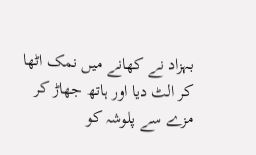بہزاد نے کھانے میں نمک اٹھا کر الٹ دیا اور ہاتھ جھاڑ کر مزے سے پلوشہ کو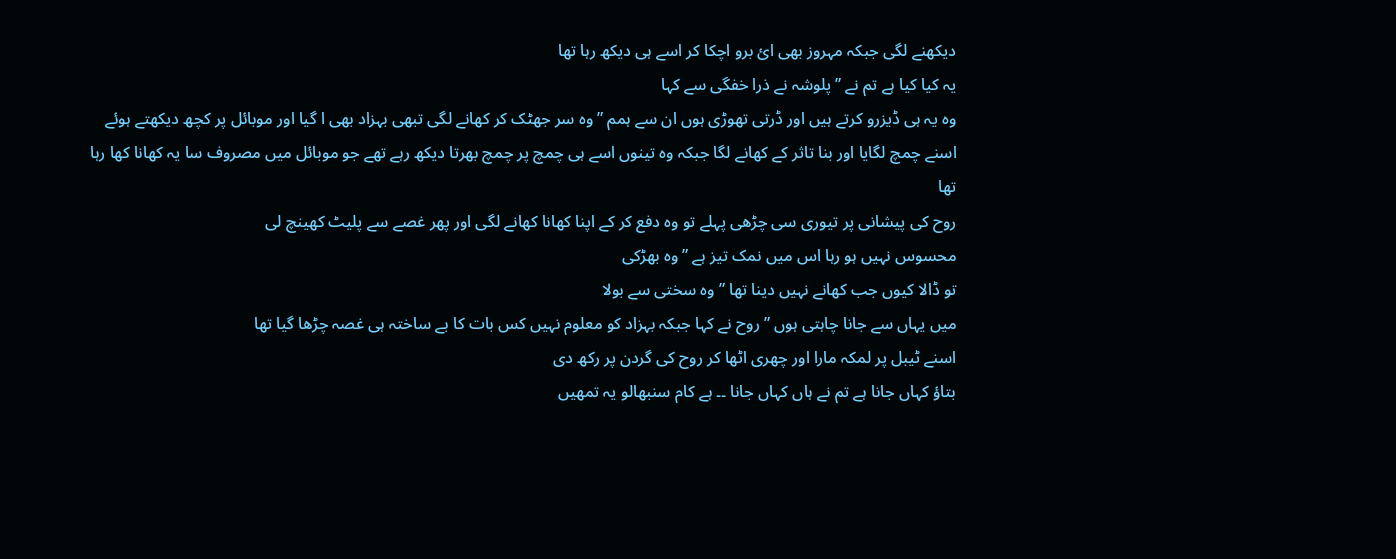دیکھنے لگی جبکہ مہروز بھی ائ برو اچکا کر اسے ہی دیکھ رہا تھا
یہ کیا کیا ہے تم نے ” پلوشہ نے ذرا خفگی سے کہا
وہ یہ ہی ڈیزرو کرتے ہیں اور ڈرتی تھوڑی ہوں ان سے ہمم ” وہ سر جھٹک کر کھانے لگی تبھی بہزاد بھی ا گیا اور موبائل پر کچھ دیکھتے ہوئے اسنے چمچ لگایا اور بنا تاثر کے کھانے لگا جبکہ وہ تینوں اسے ہی چمچ پر چمچ بھرتا دیکھ رہے تھے جو موبائل میں مصروف سا یہ کھانا کھا رہا تھا
روح کی پیشانی پر تیوری سی چڑھی پہلے تو وہ دفع کر کے اپنا کھانا کھانے لگی اور پھر غصے سے پلیٹ کھینچ لی
محسوس نہیں ہو رہا اس میں نمک تیز ہے ” وہ بھڑکی
تو ڈالا کیوں جب کھانے نہیں دینا تھا ” وہ سختی سے بولا
میں یہاں سے جانا چاہتی ہوں ” روح نے کہا جبکہ بہزاد کو معلوم نہیں کس بات کا بے ساختہ ہی غصہ چڑھا گیا تھا
اسنے ٹیبل پر لمکہ مارا اور چھری اٹھا کر روح کی گردن پر رکھ دی
بتاؤ کہاں جانا ہے تم نے ہاں کہاں جانا ۔۔ ہے کام سنبھالو یہ تمھیں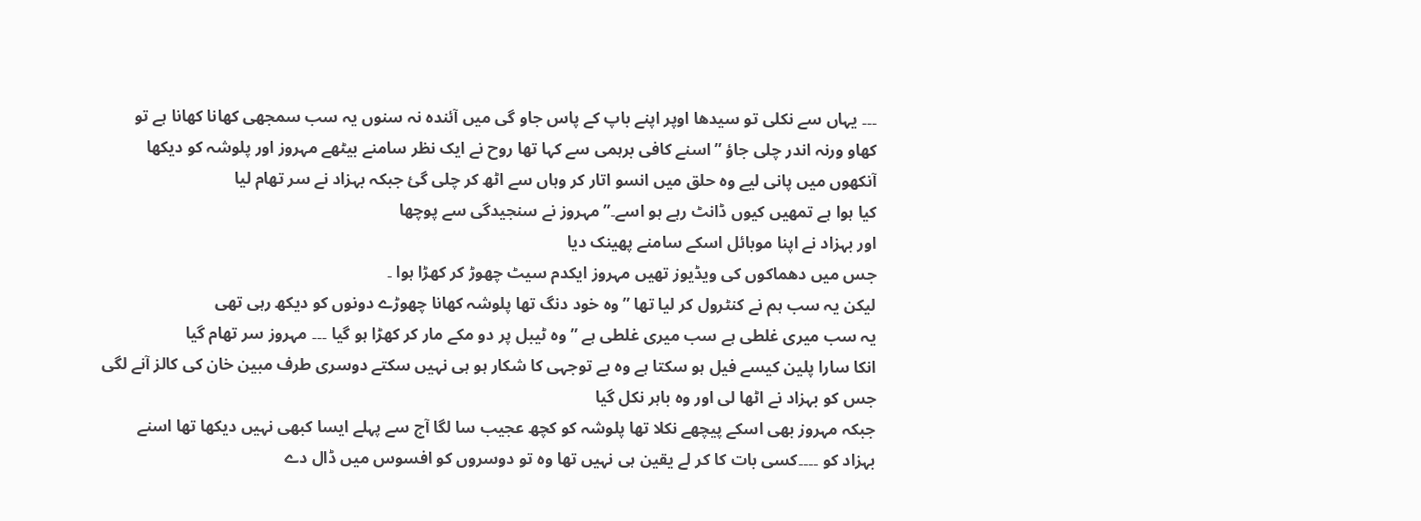۔۔۔ یہاں سے نکلی تو سیدھا اوپر اپنے باپ کے پاس جاو گی میں آئندہ نہ سنوں یہ سب سمجھی کھانا کھانا ہے تو کھاو ورنہ اندر چلی جاؤ ” اسنے کافی برہمی سے کہا تھا روح نے ایک نظر سامنے بیٹھے مہروز اور پلوشہ کو دیکھا آنکھوں میں پانی لیے وہ حلق میں انسو اتار کر وہاں سے اٹھ کر چلی گئ جبکہ بہزاد نے سر تھام لیا
کیا ہوا ہے تمھیں کیوں ڈانٹ رہے ہو اسے۔” مہروز نے سنجیدگی سے پوچھا
اور بہزاد نے اپنا موبائل اسکے سامنے پھینک دیا
جس میں دھماکوں کی ویڈیوز تھیں مہروز ایکدم سیٹ چھوڑ کر کھڑا ہوا ۔
لیکن یہ سب ہم نے کنٹرول کر لیا تھا ” وہ خود دنگ تھا پلوشہ کھانا چھوڑے دونوں کو دیکھ رہی تھی
یہ سب میری غلطی ہے سب میری غلطی ہے ” وہ ٹیبل پر دو مکے مار کر کھڑا ہو گیا ۔۔۔ مہروز سر تھام گیا
انکا سارا پلین کیسے فیل ہو سکتا ہے وہ بے توجہی کا شکار ہو ہی نہیں سکتے دوسری طرف مبین خان کی کالز آنے لگی جس کو بہزاد نے اٹھا لی اور وہ باہر نکل گیا
جبکہ مہروز بھی اسکے پیچھے نکلا تھا پلوشہ کو کچھ عجیب سا لگا آج سے پہلے ایسا کبھی نہیں دیکھا تھا اسنے بہزاد کو ۔۔۔۔کسی بات کا کر لے یقین ہی نہیں تھا وہ تو دوسروں کو افسوس میں ڈال دے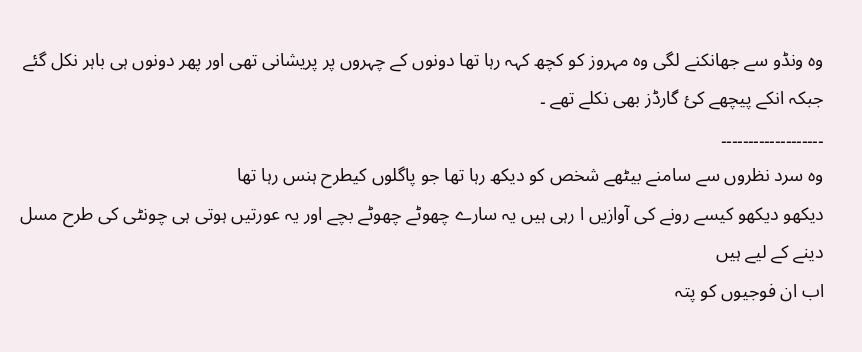وہ ونڈو سے جھانکنے لگی وہ مہروز کو کچھ کہہ رہا تھا دونوں کے چہروں پر پریشانی تھی اور پھر دونوں ہی باہر نکل گئے جبکہ انکے پیچھے کئ گارڈز بھی نکلے تھے ۔
۔۔۔۔۔۔۔۔۔۔۔۔۔۔۔۔۔۔۔
وہ سرد نظروں سے سامنے بیٹھے شخص کو دیکھ رہا تھا جو پاگلوں کیطرح ہنس رہا تھا
دیکھو دیکھو کیسے رونے کی آوازیں ا رہی ہیں یہ سارے چھوٹے چھوٹے بچے اور یہ عورتیں ہوتی ہی چونٹی کی طرح مسل دینے کے لیے ہیں
اب ان فوجیوں کو پتہ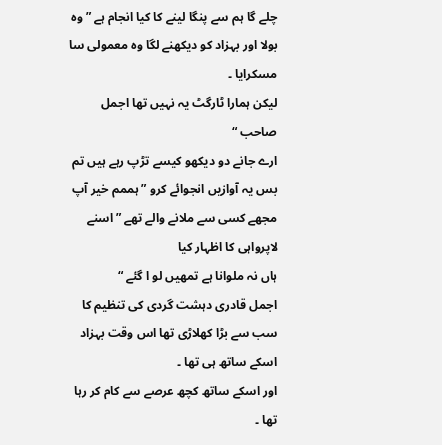چلے گا ہم سے پنگا لینے کا کیا انجام ہے ” وہ بولا اور بہزاد کو دیکھنے لگا وہ معمولی سا مسکرایا ۔
لیکن ہمارا ٹارگٹ یہ نہیں تھا اجمل صاحب “
ارے جانے دو دیکھو کیسے تڑپ رہے ہیں تم بس یہ آوازیں انجوائے کرو ” ہممم خیر آپ مجھے کسی سے ملانے والے تھے ” اسنے لاپرواہی کا اظہار کیا
ہاں نہ ملوانا ہے تمھیں لو ا گئے “
اجمل قادری دہشت گردی کی تنظیم کا سب سے بڑا کھلاڑی تھا اس وقت بہزاد اسکے ساتھ ہی تھا ۔
اور اسکے ساتھ کچھ عرصے سے کام کر رہا تھا ۔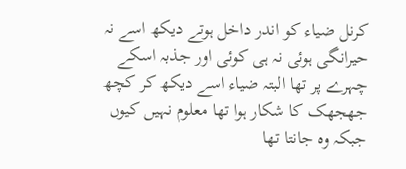کرنل ضیاء کو اندر داخل ہوتے دیکھ اسے نہ حیرانگی ہوئی نہ ہی کوئی اور جذبہ اسکے چہرے پر تھا البتہ ضیاء اسے دیکھ کر کچھ جھجھک کا شکار ہوا تھا معلوم نہیں کیوں جبکہ وہ جانتا تھا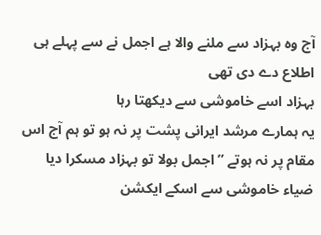آج وہ بہزاد سے ملنے والا ہے اجمل نے سے پہلے ہی اطلاع دے دی تھی
بہزاد اسے خاموشی سے دیکھتا رہا
یہ ہمارے مرشد ایرانی پشت پر نہ ہو تو ہم آج اس مقام پر نہ ہوتے ” اجمل بولا تو بہزاد مسکرا دیا
ضیاء خاموشی سے اسکے ایکشن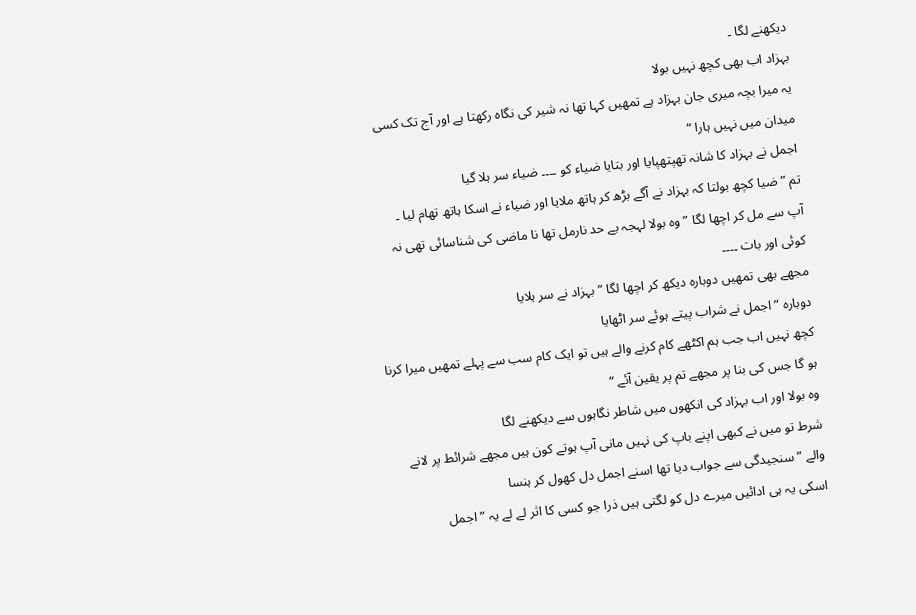دیکھنے لگا ۔
بہزاد اب بھی کچھ نہیں بولا
یہ میرا بچہ میری جان بہزاد ہے تمھیں کہا تھا نہ شیر کی نگاہ رکھتا ہے اور آج تک کسی میدان میں نہیں ہارا “
اجمل نے بہزاد کا شانہ تھپتھپایا اور بتایا ضیاء کو ۔۔۔۔ ضیاء سر ہلا گیا
تم ” ضیا کچھ بولتا کہ بہزاد نے آگے بڑھ کر ہاتھ ملایا اور ضیاء نے اسکا ہاتھ تھام لیا ۔
آپ سے مل کر اچھا لگا ” وہ بولا لہجہ بے حد نارمل تھا نا ماضی کی شناسائی تھی نہ کوئی اور بات ۔۔۔۔
مجھے بھی تمھیں دوبارہ دیکھ کر اچھا لگا ” بہزاد نے سر ہلایا
دوبارہ ” اجمل نے شراب پیتے ہوئے سر اٹھایا
کچھ نہیں اب جب ہم اکٹھے کام کرنے والے ہیں تو ایک کام سب سے پہلے تمھیں میرا کرنا ہو گا جس کی بنا پر مجھے تم پر یقین آئے “
وہ بولا اور اب بہزاد کی انکھوں میں شاطر نگاہوں سے دیکھنے لگا
شرط تو میں نے کبھی اپنے باپ کی نہیں مانی آپ ہوتے کون ہیں مجھے شرائط پر لانے والے ” سنجیدگی سے جواب دیا تھا اسنے اجمل دل کھول کر ہنسا
اسکی یہ ہی ادائیں میرے دل کو لگتی ہیں ذرا جو کسی کا اثر لے لے یہ ” اجمل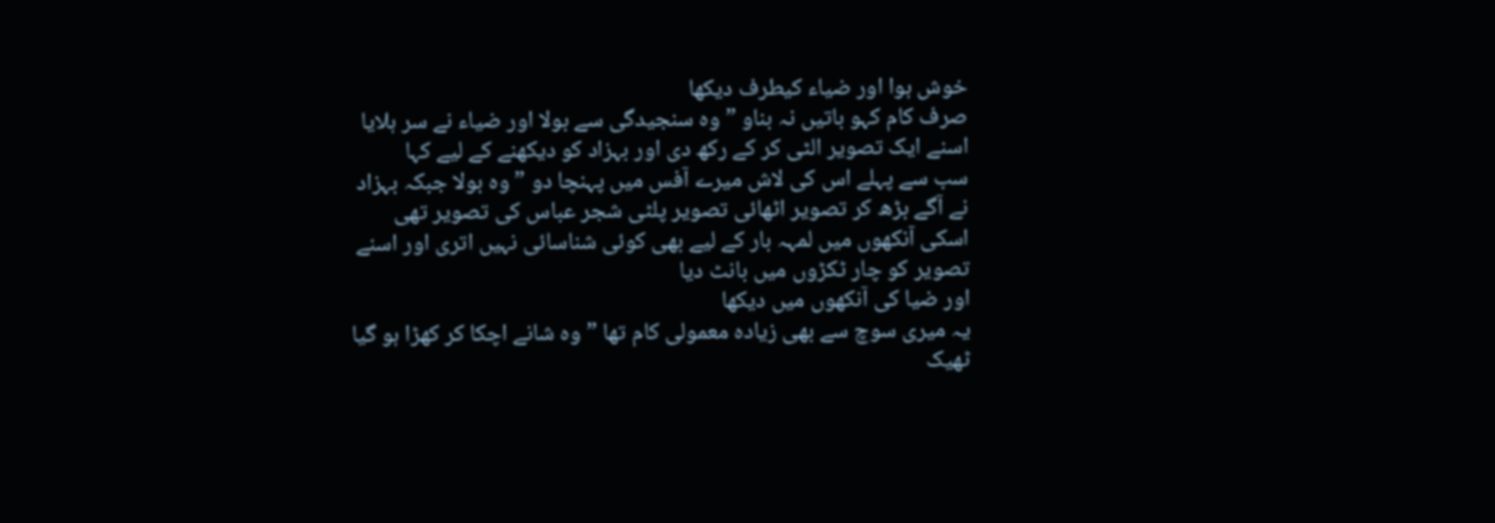خوش ہوا اور ضیاء کیطرف دیکھا
صرف کام کہو باتیں نہ بناو ” وہ سنجیدگی سے بولا اور ضیاء نے سر ہلایا اسنے ایک تصویر الٹی کر کے رکھ دی اور بہزاد کو دیکھنے کے لیے کہا
سب سے پہلے اس کی لاش میرے آفس میں پہنچا دو ” وہ بولا جبکہ بہزاد نے آگے بڑھ کر تصویر اٹھائی تصویر پلٹی شجر عباس کی تصویر تھی
اسکی آنکھوں میں لمہہ بار کے لیے بھی کوئی شناسائی نہیں اتری اور اسنے تصویر کو چار ٹکڑوں میں بانٹ دیا
اور ضیا کی آنکھوں میں دیکھا
یہ میری سوچ سے بھی زیادہ معمولی کام تھا ” وہ شانے اچکا کر کھڑا ہو گیا
ٹھیک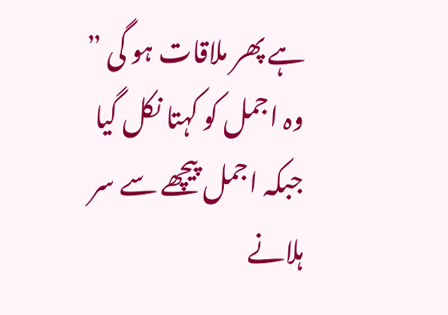ہے پھر ملاقات ہو گی ” وہ اجمل کو کہتا نکل گیا جبکہ اجمل پیچھے سے سر ہلانے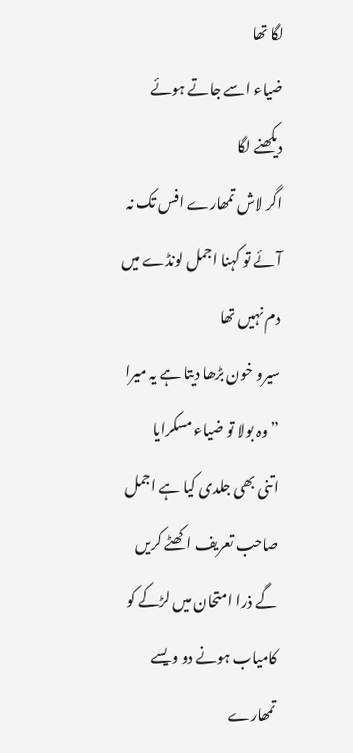لگا تھا
ضیاء اسے جاتے ہوئے دیکھنے لگا
اگر لاش تمھارے افس تک نہ آئے تو کہنا اجمل لونڈے میں دم نہیں تھا
سیرو خون بڑھا دیتا ہے یہ میرا ” وہ بولا تو ضیاء مسکرایا
اتنی بھی جلدی کیا ہے اجمل صاحب تعریف اکھٹے کریں گے ذرا امتحان میں لڑکے کو کامیاب ہونے دو ویسے تمھارے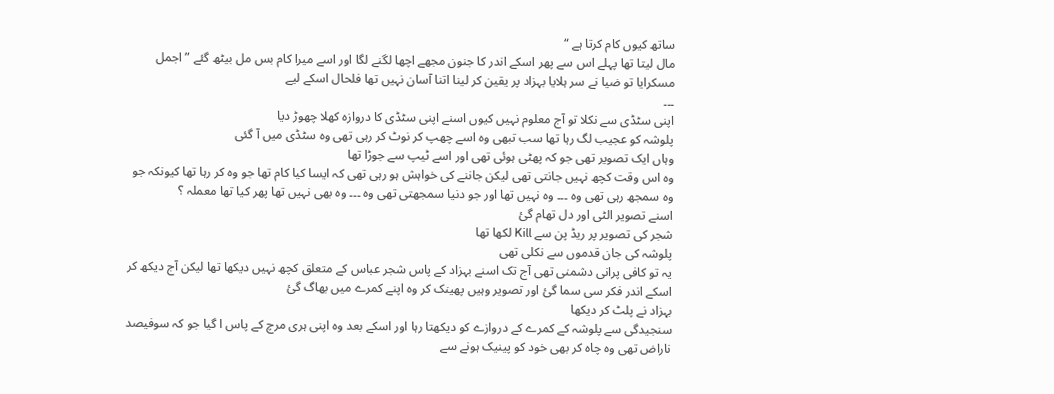ساتھ کیوں کام کرتا ہے “
مال لیتا تھا پہلے اس سے پھر اسکے اندر کا جنون مجھے اچھا لگنے لگا اور اسے میرا کام بس مل بیٹھ گئے ” اجمل مسکرایا تو ضیا نے سر ہلایا بہزاد پر یقین کر لینا اتنا آسان نہیں تھا فلحال اسکے لیے
۔۔۔
اپنی سٹڈی سے نکلا تو آج معلوم نہیں کیوں اسنے اپنی سٹڈی کا دروازہ کھلا چھوڑ دیا
پلوشہ کو عجیب لگ رہا تھا سب تبھی وہ اسے چھپ کر نوٹ کر رہی تھی وہ سٹڈی میں آ گئی
وہاں ایک تصویر تھی جو کہ پھٹی ہوئی تھی اور اسے ٹیپ سے جوڑا تھا
وہ اس وقت کچھ نہیں جانتی تھی لیکن جاننے کی خواہش ہو رہی تھی کہ ایسا کیا کام تھا جو وہ کر رہا تھا کیونکہ جو وہ سمجھ رہی تھی وہ ۔۔۔ وہ نہیں تھا اور جو دنیا سمجھتی تھی وہ ۔۔۔ وہ بھی نہیں تھا پھر کیا تھا معملہ ؟
اسنے تصویر الٹی اور دل تھام گئ
شجر کی تصویر پر ریڈ پن سے Kill لکھا تھا
پلوشہ کی جان قدموں سے نکلی تھی
یہ تو کافی پرانی دشمنی تھی آج تک اسنے بہزاد کے پاس شجر عباس کے متعلق کچھ نہیں دیکھا تھا لیکن آج دیکھ کر اسکے اندر فکر سی سما گئ اور تصویر وہیں پھینک کر وہ اپنے کمرے میں بھاگ گئ
بہزاد نے پلٹ کر دیکھا
سنجیدگی سے پلوشہ کے کمرے کے دروازے کو دیکھتا رہا اور اسکے بعد وہ اپنی ہری مرچ کے پاس ا گیا جو کہ سوفیصد ناراض تھی وہ چاہ کر بھی خود کو پینیک ہونے سے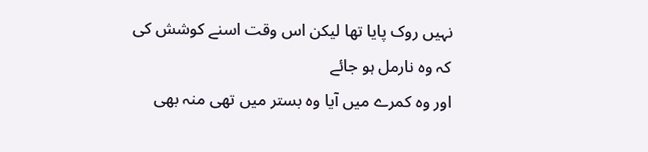نہیں روک پایا تھا لیکن اس وقت اسنے کوشش کی کہ وہ نارمل ہو جائے
اور وہ کمرے میں آیا وہ بستر میں تھی منہ بھی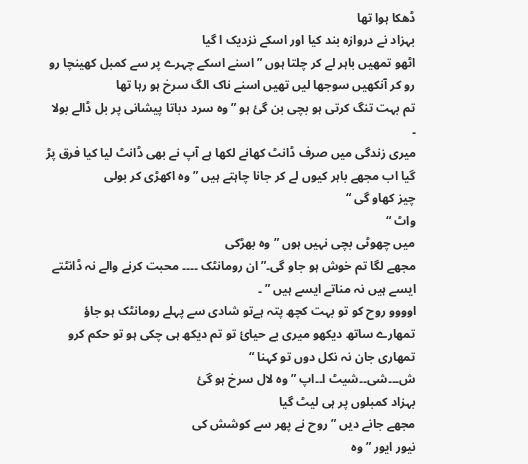ڈھکا ہوا تھا
بہزاد نے دروازہ بند کیا اور اسکے نزدیک ا گیا
اٹھو تمھیں باہر لے کر چلتا ہوں ” اسنے اسکے چہرے پر سے کمبل کھینچا رو رو کر آنکھیں سوجھا لیں تھیں اسنے ناک الگ سرخ ہو رہا تھا
تم بہت تنگ کرتی ہو بچی بن گئ ہو ” وہ سرد دباتا پیشانی پر بل ڈالے بولا ۔
میری زندگی میں صرف ڈانٹ کھانے لکھا ہے آپ نے بھی ڈانٹ لیا کیا فرق پڑ گیا اب مجھے باہر کیوں لے کر جانا چاہتے ہیں ” وہ اکھڑی کر بولی
چیز کھاو گی “
واٹ “
میں چھوٹی بچی نہیں ہوں ” وہ بھڑکی
مجھے لگا تم خوش ہو جاو گی۔” ان رومانٹک ۔۔۔۔ محبت کرنے والے نہ ڈانٹتے ایسے ہیں نہ مناتے ایسے ہیں ” ۔
اوووو روح کو تو بہت کچھ پتہ ہےتو شادی سے پہلے رومانٹک ہو جاؤ تمھارے ساتھ دیکھو میری بے حیائ تو تم دیکھ ہی چکی ہو تو حکم کرو تمھاری جان نہ نکل دوں تو کہنا “
ش۔۔۔شی۔۔شیٹ ا۔۔اپ ” وہ لال سرخ ہو گئ
بہزاد کمبلوں پر ہی لیٹ گیا
مجھے جانے دیں ” روح نے پھر سے کوشش کی
نیور ایور ” وہ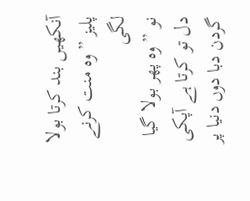آنکھیں بند کرتا بولا
پلیز ” وہ منت کرنے لگی
نو ” وہ پھر بولا گیا
دل تو کرتا ہے آپکی گردن دبا دوں دنیا پر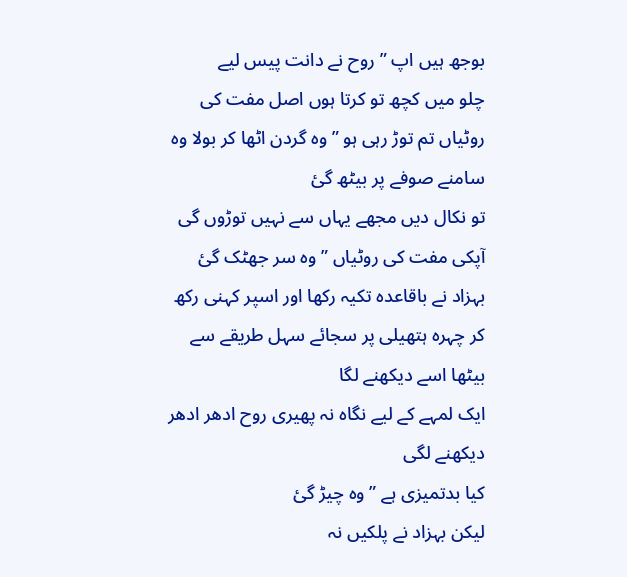بوجھ ہیں اپ ” روح نے دانت پیس لیے
چلو میں کچھ تو کرتا ہوں اصل مفت کی روٹیاں تم توڑ رہی ہو ” وہ گردن اٹھا کر بولا وہ سامنے صوفے پر بیٹھ گئ
تو نکال دیں مجھے یہاں سے نہیں توڑوں گی آپکی مفت کی روٹیاں ” وہ سر جھٹک گئ
بہزاد نے باقاعدہ تکیہ رکھا اور اسپر کہنی رکھ کر چہرہ ہتھیلی پر سجائے سہل طریقے سے بیٹھا اسے دیکھنے لگا
ایک لمہے کے لیے نگاہ نہ پھیری روح ادھر ادھر دیکھنے لگی
کیا بدتمیزی ہے ” وہ چیڑ گئ
لیکن بہزاد نے پلکیں نہ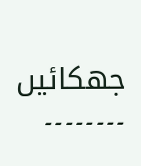جھکائیں ۔۔۔۔۔۔۔۔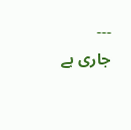۔۔۔
جاری ہے